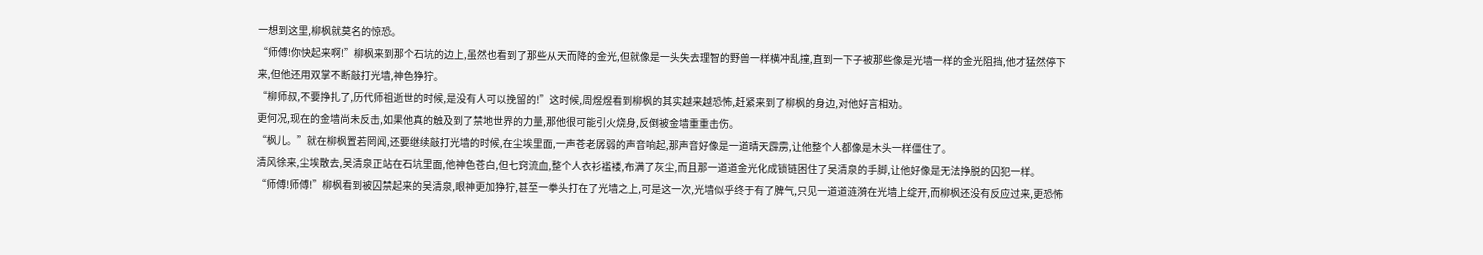一想到这里,柳枫就莫名的惊恐。
“师傅!你快起来啊!”柳枫来到那个石坑的边上,虽然也看到了那些从天而降的金光,但就像是一头失去理智的野兽一样横冲乱撞,直到一下子被那些像是光墙一样的金光阻挡,他才猛然停下来,但他还用双掌不断敲打光墙,神色狰狞。
“柳师叔,不要挣扎了,历代师祖逝世的时候,是没有人可以挽留的!”这时候,周煜煜看到柳枫的其实越来越恐怖,赶紧来到了柳枫的身边,对他好言相劝。
更何况,现在的金墙尚未反击,如果他真的触及到了禁地世界的力量,那他很可能引火烧身,反倒被金墙重重击伤。
“枫儿。”就在柳枫置若罔闻,还要继续敲打光墙的时候,在尘埃里面,一声苍老孱弱的声音响起,那声音好像是一道晴天霹雳,让他整个人都像是木头一样僵住了。
清风徐来,尘埃散去,吴清泉正站在石坑里面,他神色苍白,但七窍流血,整个人衣衫褴褛,布满了灰尘,而且那一道道金光化成锁链困住了吴清泉的手脚,让他好像是无法挣脱的囚犯一样。
“师傅!师傅!”柳枫看到被囚禁起来的吴清泉,眼神更加狰狞,甚至一拳头打在了光墙之上,可是这一次,光墙似乎终于有了脾气,只见一道道涟漪在光墙上绽开,而柳枫还没有反应过来,更恐怖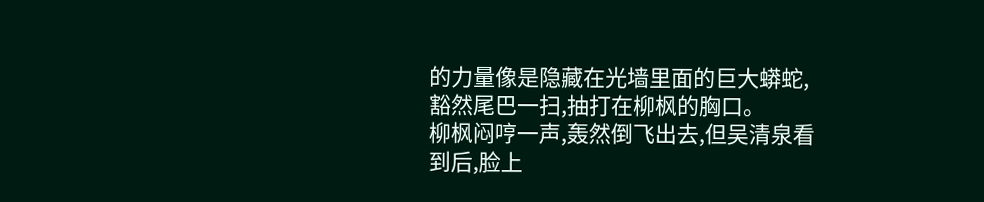的力量像是隐藏在光墙里面的巨大蟒蛇,豁然尾巴一扫,抽打在柳枫的胸口。
柳枫闷哼一声,轰然倒飞出去,但吴清泉看到后,脸上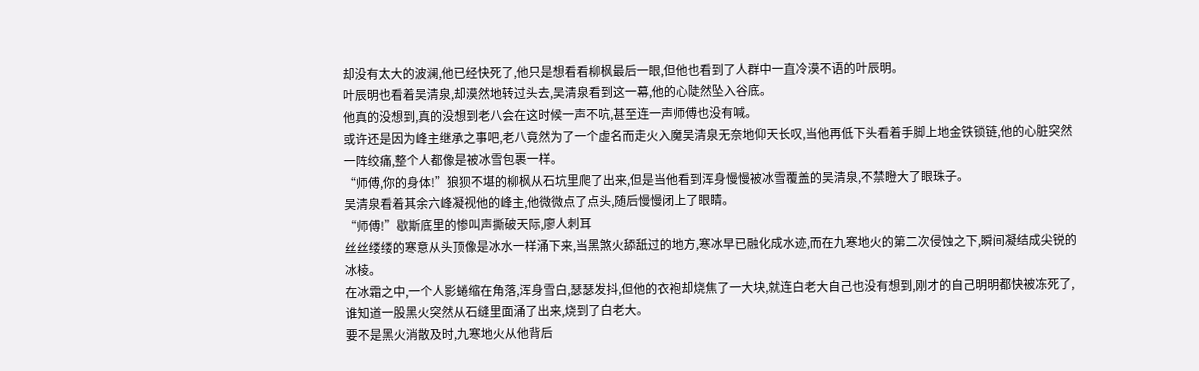却没有太大的波澜,他已经快死了,他只是想看看柳枫最后一眼,但他也看到了人群中一直冷漠不语的叶辰明。
叶辰明也看着吴清泉,却漠然地转过头去,吴清泉看到这一幕,他的心陡然坠入谷底。
他真的没想到,真的没想到老八会在这时候一声不吭,甚至连一声师傅也没有喊。
或许还是因为峰主继承之事吧,老八竟然为了一个虚名而走火入魔吴清泉无奈地仰天长叹,当他再低下头看着手脚上地金铁锁链,他的心脏突然一阵绞痛,整个人都像是被冰雪包裹一样。
“师傅,你的身体!”狼狈不堪的柳枫从石坑里爬了出来,但是当他看到浑身慢慢被冰雪覆盖的吴清泉,不禁瞪大了眼珠子。
吴清泉看着其余六峰凝视他的峰主,他微微点了点头,随后慢慢闭上了眼睛。
“师傅!”歇斯底里的惨叫声撕破天际,廖人刺耳
丝丝缕缕的寒意从头顶像是冰水一样涌下来,当黑煞火舔舐过的地方,寒冰早已融化成水迹,而在九寒地火的第二次侵蚀之下,瞬间凝结成尖锐的冰棱。
在冰霜之中,一个人影蜷缩在角落,浑身雪白,瑟瑟发抖,但他的衣袍却烧焦了一大块,就连白老大自己也没有想到,刚才的自己明明都快被冻死了,谁知道一股黑火突然从石缝里面涌了出来,烧到了白老大。
要不是黑火消散及时,九寒地火从他背后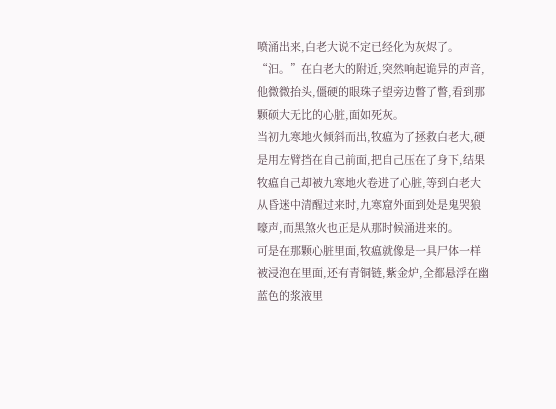喷涌出来,白老大说不定已经化为灰烬了。
“汩。”在白老大的附近,突然响起诡异的声音,他微微抬头,僵硬的眼珠子望旁边瞥了瞥,看到那颗硕大无比的心脏,面如死灰。
当初九寒地火倾斜而出,牧瘟为了拯救白老大,硬是用左臂挡在自己前面,把自己压在了身下,结果牧瘟自己却被九寒地火卷进了心脏,等到白老大从昏迷中清醒过来时,九寒窟外面到处是鬼哭狼嚎声,而黑煞火也正是从那时候涌进来的。
可是在那颗心脏里面,牧瘟就像是一具尸体一样被浸泡在里面,还有青铜链,紫金炉,全都悬浮在幽蓝色的浆液里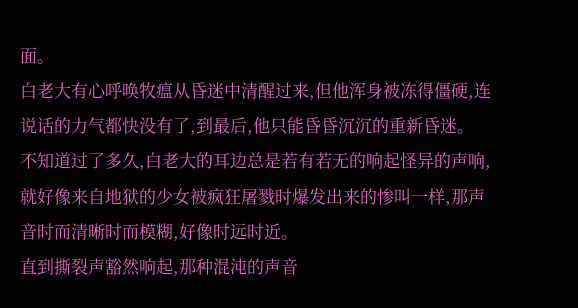面。
白老大有心呼唤牧瘟从昏迷中清醒过来,但他浑身被冻得僵硬,连说话的力气都快没有了,到最后,他只能昏昏沉沉的重新昏迷。
不知道过了多久,白老大的耳边总是若有若无的响起怪异的声响,就好像来自地狱的少女被疯狂屠戮时爆发出来的惨叫一样,那声音时而清晰时而模糊,好像时远时近。
直到撕裂声豁然响起,那种混沌的声音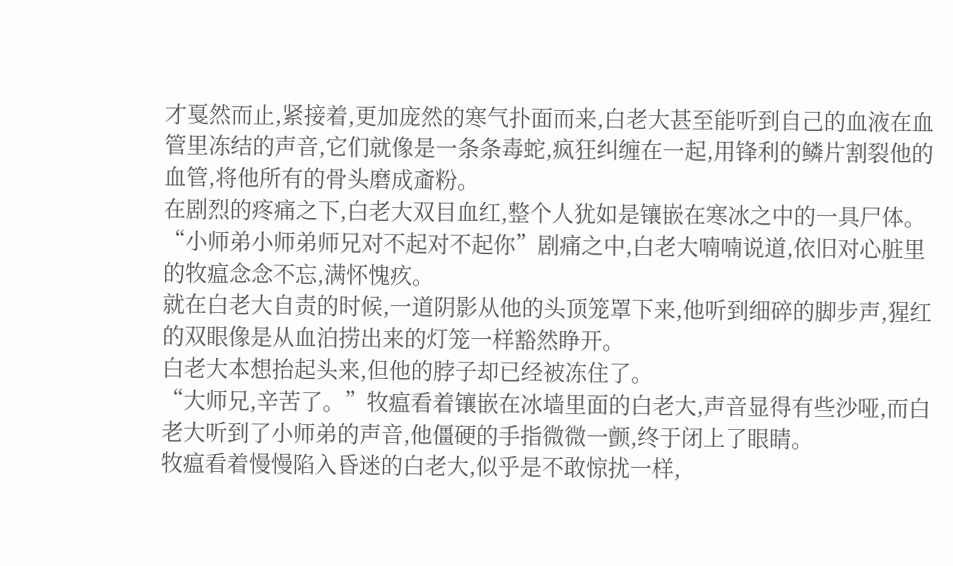才戛然而止,紧接着,更加庞然的寒气扑面而来,白老大甚至能听到自己的血液在血管里冻结的声音,它们就像是一条条毒蛇,疯狂纠缠在一起,用锋利的鳞片割裂他的血管,将他所有的骨头磨成齑粉。
在剧烈的疼痛之下,白老大双目血红,整个人犹如是镶嵌在寒冰之中的一具尸体。
“小师弟小师弟师兄对不起对不起你”剧痛之中,白老大喃喃说道,依旧对心脏里的牧瘟念念不忘,满怀愧疚。
就在白老大自责的时候,一道阴影从他的头顶笼罩下来,他听到细碎的脚步声,猩红的双眼像是从血泊捞出来的灯笼一样豁然睁开。
白老大本想抬起头来,但他的脖子却已经被冻住了。
“大师兄,辛苦了。”牧瘟看着镶嵌在冰墙里面的白老大,声音显得有些沙哑,而白老大听到了小师弟的声音,他僵硬的手指微微一颤,终于闭上了眼睛。
牧瘟看着慢慢陷入昏迷的白老大,似乎是不敢惊扰一样,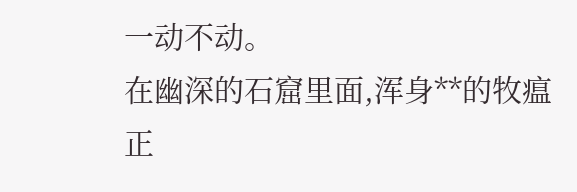一动不动。
在幽深的石窟里面,浑身**的牧瘟正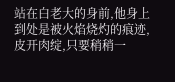站在白老大的身前,他身上到处是被火焰烧灼的痕迹,皮开肉绽,只要稍稍一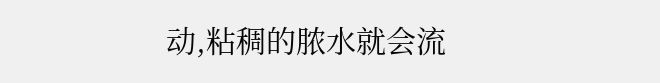动,粘稠的脓水就会流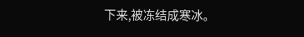下来,被冻结成寒冰。